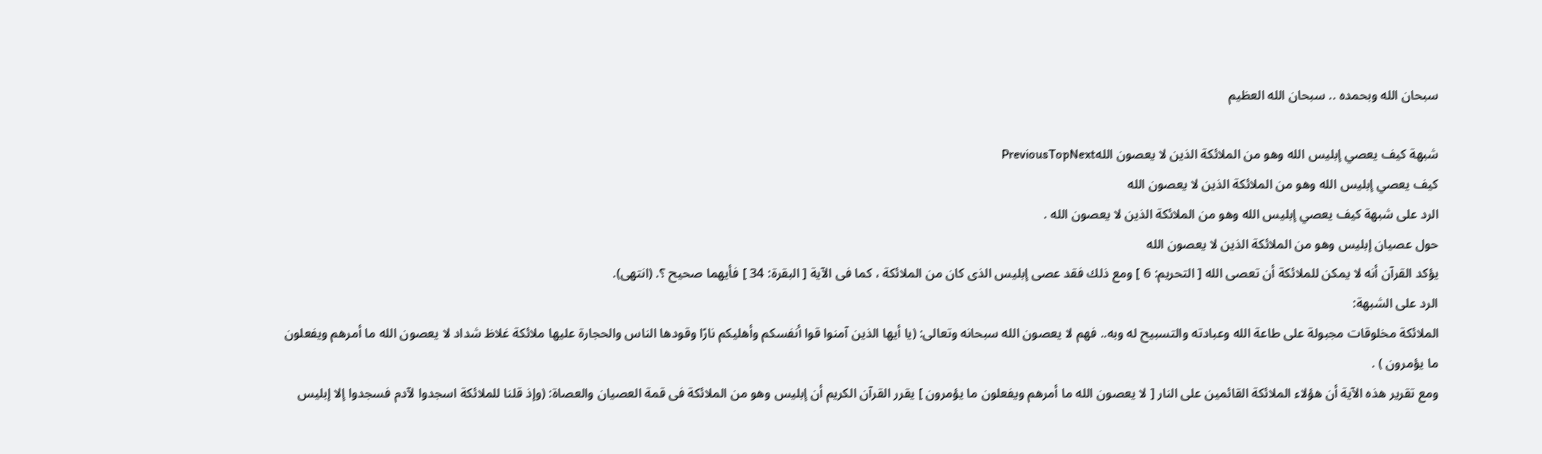سبحان الله وبحمده .. سبحان الله العظيم

شبهة كيف يعصي إبليس الله وهو من الملائكة الذين لا يعصون اللهPreviousTopNext
كيف يعصي إبليس الله وهو من الملائكة الذين لا يعصون الله
الرد على شبهة كيف يعصي إبليس الله وهو من الملائكة الذين لا يعصون الله .
حول عصيان إبليس وهو من الملائكة الذين لا يعصون الله
يؤكد القرآن أنه لا يمكن للملائكة أن تعصى الله [ التحريم: 6 ] ومع ذلك فقد عصى إبليس الذى كان من الملائكة ، كما فى الآية [ البقرة: 34 ] فأيهما صحيح ؟. (انتهى).
الرد على الشبهة:
الملائكة مخلوقات مجبولة على طاعة الله وعبادته والتسبيح له وبه.. فهم لا يعصون الله سبحانه وتعالى: (يا أيها الذين آمنوا قوا أنفسكم وأهليكم نارًا وقودها الناس والحجارة عليها ملائكة غلاظ شداد لا يعصون الله ما أمرهم ويفعلون ما يؤمرون ) .
ومع تقرير هذه الآية أن هؤلاء الملائكة القائمين على النار [ لا يعصون الله ما أمرهم ويفعلون ما يؤمرون ] يقرر القرآن الكريم أن إبليس وهو من الملائكة فى قمة العصيان والعصاة: (وإذ قلنا للملائكة اسجدوا لآدم فسجدوا إلا إبليس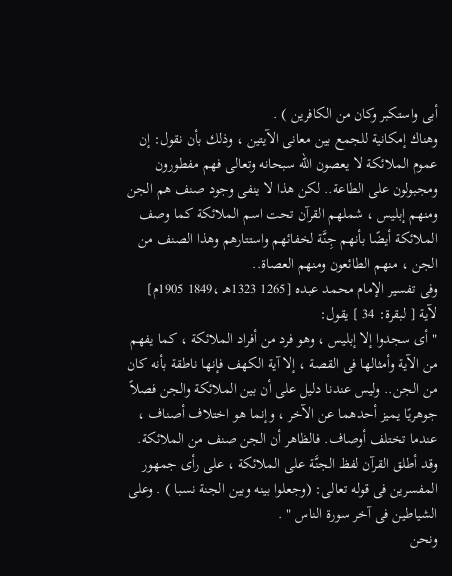أبى واستكبر وكان من الكافرين ) .
وهناك إمكانية للجمع بين معانى الآيتين ، وذلك بأن نقول: إن عموم الملائكة لا يعصون الله سبحانه وتعالى فهم مفطورون ومجبولون على الطاعة.. لكن هذا لا ينفى وجود صنف هم الجن ومنهم إبليس ، شملهم القرآن تحت اسم الملائكة كما وصف الملائكة أيضًا بأنهم جِنَّة لخفائهم واستتارهم وهذا الصنف من الجن ، منهم الطائعون ومنهم العصاة..
وفى تفسير الإمام محمد عبده [1265 1323هـ ،1849 1905م] لآية [ لبقرة: 34 ] يقول:
" أى سجدوا إلا إبليس ، وهو فرد من أفراد الملائكة ، كما يفهم من الآية وأمثالها فى القصة ، إلا آية الكهف فإنها ناطقة بأنه كان من الجن.. وليس عندنا دليل على أن بين الملائكة والجن فصلاً جوهريًا يميز أحدهما عن الآخر ، وإنما هو اختلاف أصناف ، عندما تختلف أوصاف. فالظاهر أن الجن صنف من الملائكة. وقد أطلق القرآن لفظ الجنَّة على الملائكة ، على رأى جمهور المفسرين فى قوله تعالى: (وجعلوا بينه وبين الجنة نسبا ) . وعلى الشياطين فى آخر سورة الناس " .
ونحن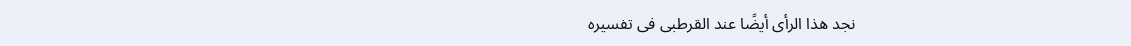نجد هذا الرأى أيضًا عند القرطبى فى تفسيره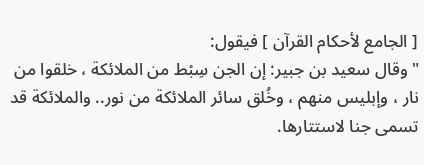[ الجامع لأحكام القرآن ] فيقول:
" وقال سعيد بن جبير: إن الجن سِبْط من الملائكة ، خلقوا من نار ، وإبليس منهم ، وخُلق سائر الملائكة من نور.. والملائكة قد تسمى جنا لاستتارها.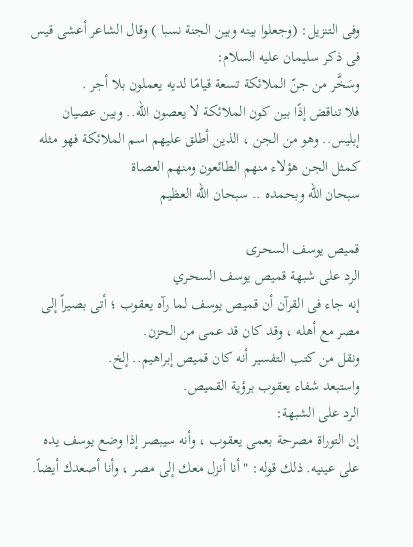وفى التنزيل: (وجعلوا بينه وبين الجنة نسبا ) وقال الشاعر أعشى قيس فى ذكر سليمان عليه السلام:
وسَخَّر من جنّ الملائكة تسعة قيامًا لديه يعملون بلا أجر .
فلا تناقض إذًا بين كون الملائكة لا يعصون الله.. وبين عصيان إبليس.. وهو من الجن ، الذين أطلق عليهم اسم الملائكة فهو مثله كمثل الجن هؤلاء منهم الطائعون ومنهم العصاة
سبحان الله وبحمده .. سبحان الله العظيم

قميص يوسف السحـرى
الرد على شبهة قميص يوسف السحـري
إنه جاء فى القرآن أن قميص يوسف لما رآه يعقوب ؛ أتى بصيراً إلى مصر مع أهله ، وقد كان قد عمى من الحزن.
ونقل من كتب التفسير أنه كان قميص إبراهيم.. إلخ.
واستبعد شفاء يعقوب برؤية القميص.
الرد على الشبهة:
إن التوراة مصرحة بعمى يعقوب ، وأنه سيبصر إذا وضع يوسف يده على عينيه. ذلك قوله: " أنا أنزل معك إلى مصر ، وأنا أصعدك أيضاً.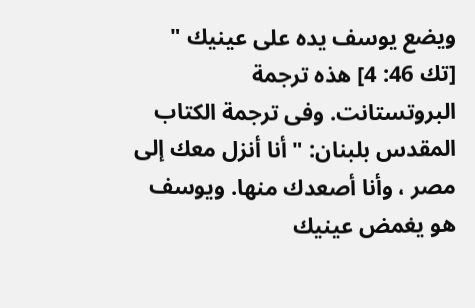ويضع يوسف يده على عينيك " [تك 46: 4] هذه ترجمة البروتستانت. وفى ترجمة الكتاب المقدس بلبنان: " أنا أنزل معك إلى مصر ، وأنا أصعدك منها. ويوسف هو يغمض عينيك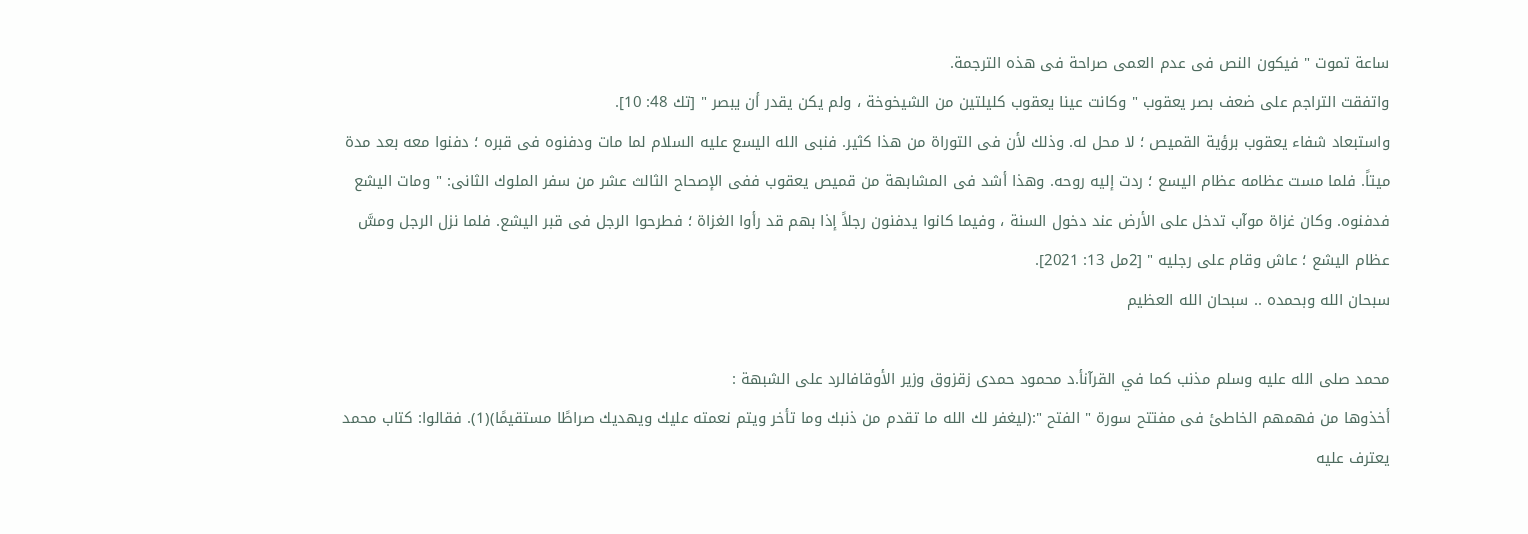ساعة تموت " فيكون النص فى عدم العمى صراحة فى هذه الترجمة.
واتفقت التراجم على ضعف بصر يعقوب " وكانت عينا يعقوب كليلتين من الشيخوخة ، ولم يكن يقدر أن يبصر " [تك 48: 10].
واستبعاد شفاء يعقوب برؤية القميص ؛ لا محل له. وذلك لأن فى التوراة من هذا كثير. فنبى الله اليسع عليه السلام لما مات ودفنوه فى قبره ؛ دفنوا معه بعد مدة ميتاً. فلما مست عظامه عظام اليسع ؛ ردت إليه روحه. وهذا أشد فى المشابهة من قميص يعقوب ففى الإصحاح الثالث عشر من سفر الملوك الثانى: " ومات اليشع فدفنوه. وكان غزاة موآب تدخل على الأرض عند دخول السنة ، وفيما كانوا يدفنون رجلاً إذا بهم قد رأوا الغزاة ؛ فطرحوا الرجل فى قبر اليشع. فلما نزل الرجل ومسَّ عظام اليشع ؛ عاش وقام على رجليه " [2مل 13: 2021].
سبحان الله وبحمده .. سبحان الله العظيم

محمد صلى الله عليه وسلم مذنب كما في القرآنأ.د محمود حمدى زقزوق وزير الأوقافالرد على الشبهة :
أخذوها من فهمهم الخاطئ فى مفتتح سورة " الفتح ":(ليغفر لك الله ما تقدم من ذنبك وما تأخر ويتم نعمته عليك ويهديك صراطًا مستقيمًا)(1). فقالوا: كتاب محمد يعترف عليه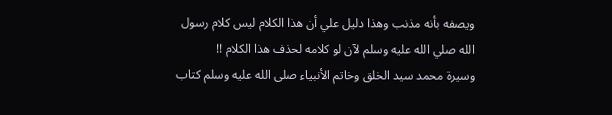ويصفه بأنه مذنب وهذا دليل علي أن هذا الكلام ليس كلام رسول الله صلي الله عليه وسلم لآن لو كلامه لحذف هذا الكلام !!
وسيرة محمد سيد الخلق وخاتم الأنبياء صلى الله عليه وسلم كتاب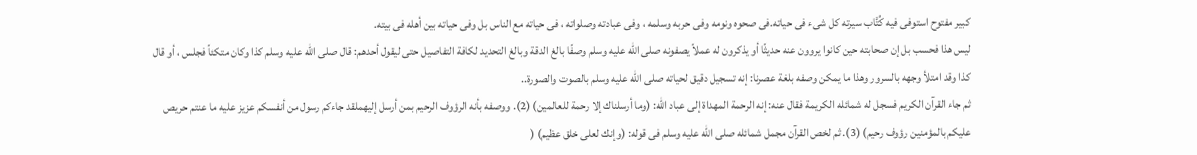كبير مفتوح استوفى فيه كُتَّاب سيرته كل شىء فى حياته.فى صحوه ونومه وفى حربه وسلمه ، وفى عبادته وصلواته ، فى حياته مع الناس بل وفى حياته بين أهله فى بيته.
ليس هذا فحسب بل إن صحابته حين كانوا يروون عنه حديثًا أو يذكرون له عملاً يصفونه صلى الله عليه وسلم وصفًا بالغ الدقة وبالغ التحديد لكافة التفاصيل حتى ليقول أحدهم: قال صلى الله عليه وسلم كذا وكان متكئاً فجلس ، أو قال كذا وقد امتلأ وجهه بالسرور وهذا ما يمكن وصفه بلغة عصرنا: إنه تسجيل دقيق لحياته صلى الله عليه وسلم بالصوت والصورة..
ثم جاء القرآن الكريم فسجل له شمائله الكريمة فقال عنه: إنه الرحمة المهداة إلى عباد الله: (وما أرسلناك إلا رحمة للعالمين) (2). ووصفه بأنه الرؤوف الرحيم بمن أرسل إليهملقد جاءكم رسول من أنفسكم عزيز عليه ما عنتم حريص عليكم بالمؤمنين رؤوف رحيم) (3). ثم لخص القرآن مجمل شمائله صلى الله عليه وسلم فى قوله: (وإنك لعلى خلق عظيم) (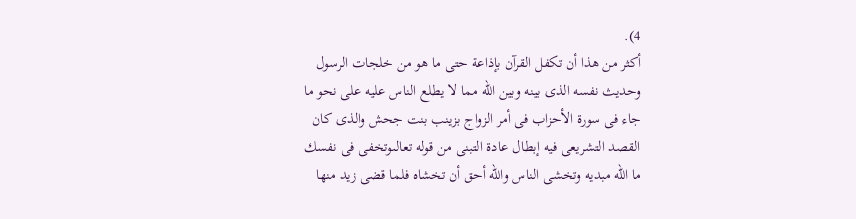4).
أكثر من هذا أن تكفل القرآن بإذاعة حتى ما هو من خلجات الرسول وحديث نفسه الذى بينه وبين الله مما لا يطلع الناس عليه على نحو ما جاء فى سورة الأحزاب فى أمر الزواج بزينب بنت جحش والذى كان القصد التشريعى فيه إبطال عادة التبنى من قوله تعالىوتخفى فى نفسك ما الله مبديه وتخشى الناس والله أحق أن تخشاه فلما قضى زيد منها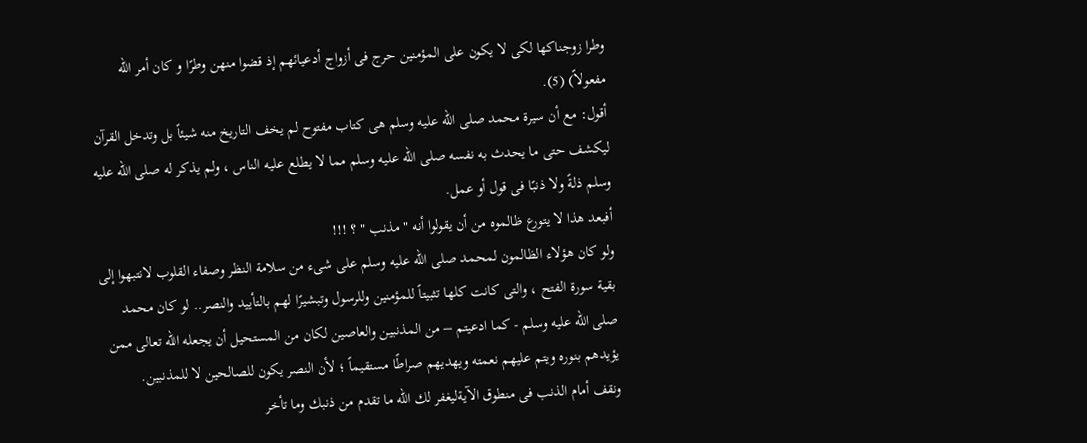وطرا زوجناكها لكى لا يكون على المؤمنين حرج فى أزواج أدعيائهم إذ قضوا منهن وطرًا و كان أمر الله مفعولاً) (5).
أقول: مع أن سيرة محمد صلى الله عليه وسلم هى كتاب مفتوح لم يخف التاريخ منه شيئاً بل وتدخل القرآن ليكشف حتى ما يحدث به نفسه صلى الله عليه وسلم مما لا يطلع عليه الناس ، ولم يذكر له صلى الله عليه وسلم ذلةً ولا ذنبًا فى قول أو عمل.
أفبعد هذا لا يتورع ظالموه من أن يقولوا أنه " مذنب " ؟ !!!
ولو كان هؤلاء الظالمون لمحمد صلى الله عليه وسلم على شىء من سلامة النظر وصفاء القلوب لانتبهوا إلى بقية سورة الفتح ، والتى كانت كلها تثبيتاً للمؤمنين وللرسول وتبشيرًا لهم بالتأييد والنصر.. لو كان محمد صلى الله عليه وسلم - كما ادعيتم – من المذنبين والعاصين لكان من المستحيل أن يجعله الله تعالى ممن يؤيدهم بنوره ويتم عليهم نعمته ويهديهم صراطًا مستقيماً ؛ لأن النصر يكون للصالحين لا للمذنبين.
ونقف أمام الذنب فى منطوق الآيةليغفر لك الله ما تقدم من ذنبك وما تأخر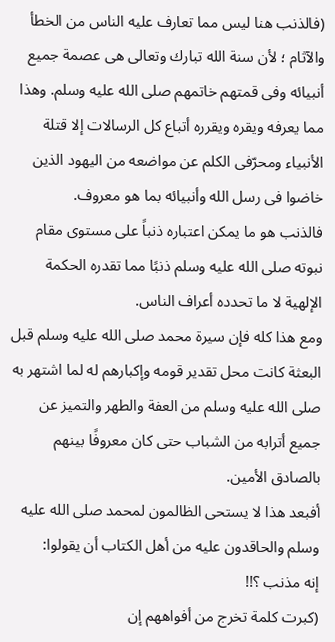(فالذنب هنا ليس مما تعارف عليه الناس من الخطأ والآثام ؛ لأن سنة الله تبارك وتعالى هى عصمة جميع أنبيائه وفى قمتهم خاتمهم صلى الله عليه وسلم. وهذا مما يعرفه ويقره ويقرره أتباع كل الرسالات إلا قتلة الأنبياء ومحرّفى الكلم عن مواضعه من اليهود الذين خاضوا فى رسل الله وأنبيائه بما هو معروف.
فالذنب هو ما يمكن اعتباره ذنباً على مستوى مقام نبوته صلى الله عليه وسلم ذنبًا مما تقدره الحكمة الإلهية لا ما تحدده أعراف الناس.
ومع هذا كله فإن سيرة محمد صلى الله عليه وسلم قبل البعثة كانت محل تقدير قومه وإكبارهم له لما اشتهر به صلى الله عليه وسلم من العفة والطهر والتميز عن جميع أترابه من الشباب حتى كان معروفًا بينهم بالصادق الأمين.
أفبعد هذا لا يستحى الظالمون لمحمد صلى الله عليه وسلم والحاقدون عليه من أهل الكتاب أن يقولوا:
إنه مذنب ؟!!
(كبرت كلمة تخرج من أفواههم إن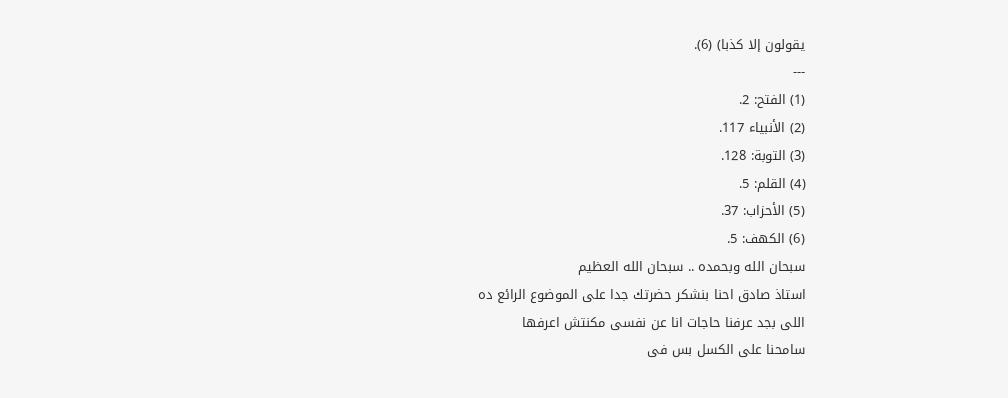يقولون إلا كذبا) (6).
---
(1) الفتح: 2.
(2) الأنبياء 117.
(3) التوبة: 128.
(4) القلم: 5.
(5) الأحزاب: 37.
(6) الكهف: 5.
سبحان الله وبحمده .. سبحان الله العظيم
استاذ صادق احنا بنشكر حضرتك جدا على الموضوع الرائع ده
اللى بجد عرفنا حاجات انا عن نفسى مكنتش اعرفها
سامحنا على الكسل بس فى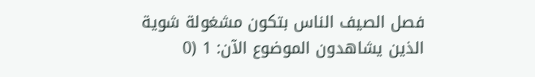فصل الصيف الناس بتكون مشغولة شوية
الذين يشاهدون الموضوع الآن: 1 (0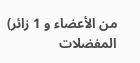من الأعضاء و 1 زائر)
المفضلات